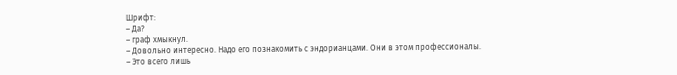Шрифт:
– Да?
– граф хмыкнул.
– Довольно интересно. Надо его познакомить с эндорианцами. Они в этом профессионалы.
– Это всего лишь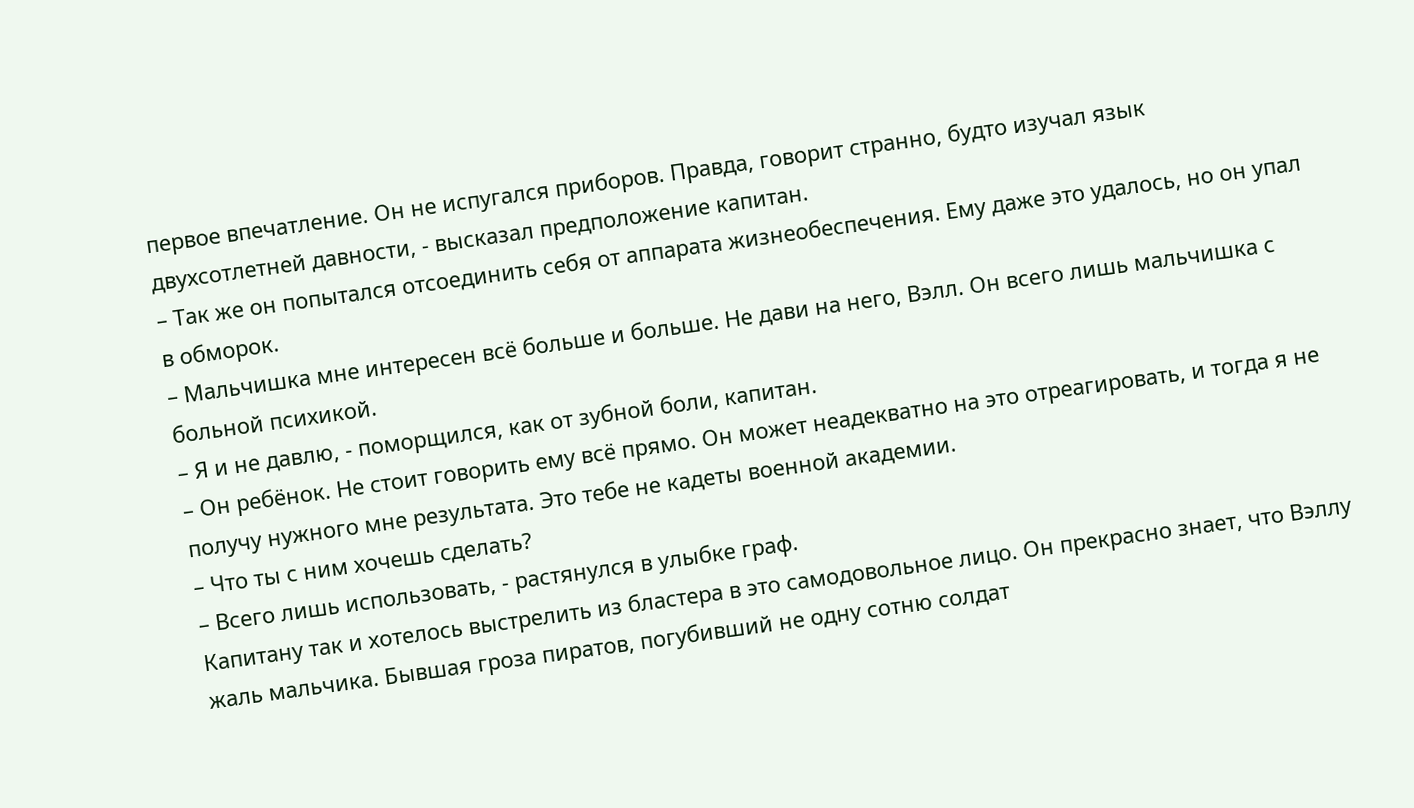первое впечатление. Он не испугался приборов. Правда, говорит странно, будто изучал язык двухсотлетней давности, - высказал предположение капитан.
– Так же он попытался отсоединить себя от аппарата жизнеобеспечения. Ему даже это удалось, но он упал в обморок.
– Мальчишка мне интересен всё больше и больше. Не дави на него, Вэлл. Он всего лишь мальчишка с больной психикой.
– Я и не давлю, - поморщился, как от зубной боли, капитан.
– Он ребёнок. Не стоит говорить ему всё прямо. Он может неадекватно на это отреагировать, и тогда я не получу нужного мне результата. Это тебе не кадеты военной академии.
– Что ты с ним хочешь сделать?
– Всего лишь использовать, - растянулся в улыбке граф.
Капитану так и хотелось выстрелить из бластера в это самодовольное лицо. Он прекрасно знает, что Вэллу жаль мальчика. Бывшая гроза пиратов, погубивший не одну сотню солдат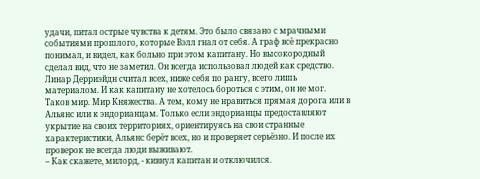удачи, питал острые чувства к детям. Это было связано с мрачными событиями прошлого, которые Вэлл гнал от себя. А граф всё прекрасно понимал, и видел, как больно при этом капитану. Но высокородный сделал вид, что не заметил. Он всегда использовал людей как средство. Линар Дерриэйдн считал всех, ниже себя по рангу, всего лишь материалом. И как капитану не хотелось бороться с этим, он не мог. Таков мир. Мир Княжества. А тем, кому не нравиться прямая дорога или в Альянс или к эндорианцам. Только если эндорианцы предоставляют укрытие на своих территориях, ориентируясь на свои странные характеристики, Альянс берёт всех, но и проверяет серьёзно. И после их проверок не всегда люди выживают.
– Как скажете, милорд, - кивнул капитан и отключился.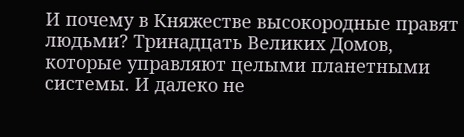И почему в Княжестве высокородные правят людьми? Тринадцать Великих Домов, которые управляют целыми планетными системы. И далеко не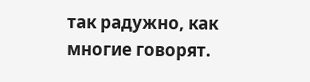так радужно, как многие говорят.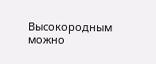Высокородным можно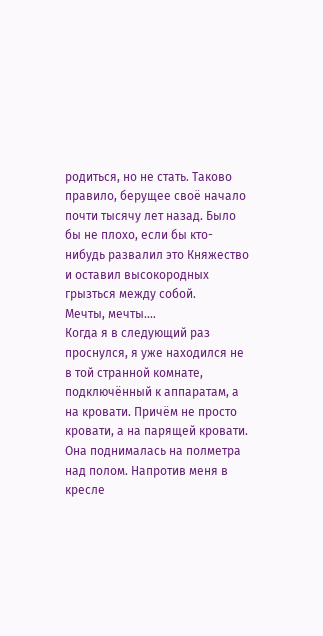родиться, но не стать. Таково правило, берущее своё начало почти тысячу лет назад. Было бы не плохо, если бы кто-нибудь развалил это Княжество и оставил высокородных грызться между собой.
Мечты, мечты....
Когда я в следующий раз проснулся, я уже находился не в той странной комнате, подключённый к аппаратам, а на кровати. Причём не просто кровати, а на парящей кровати. Она поднималась на полметра над полом. Напротив меня в кресле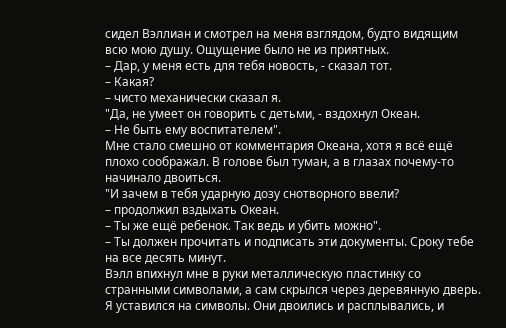сидел Вэллиан и смотрел на меня взглядом, будто видящим всю мою душу. Ощущение было не из приятных.
– Дар, у меня есть для тебя новость, - сказал тот.
– Какая?
– чисто механически сказал я.
"Да, не умеет он говорить с детьми, - вздохнул Океан.
– Не быть ему воспитателем".
Мне стало смешно от комментария Океана, хотя я всё ещё плохо соображал. В голове был туман, а в глазах почему-то начинало двоиться.
"И зачем в тебя ударную дозу снотворного ввели?
– продолжил вздыхать Океан.
– Ты же ещё ребенок. Так ведь и убить можно".
– Ты должен прочитать и подписать эти документы. Сроку тебе на все десять минут.
Вэлл впихнул мне в руки металлическую пластинку со странными символами, а сам скрылся через деревянную дверь. Я уставился на символы. Они двоились и расплывались, и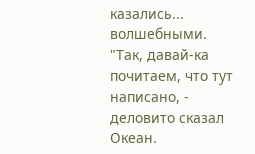казались... волшебными.
"Так, давай-ка почитаем, что тут написано, - деловито сказал Океан.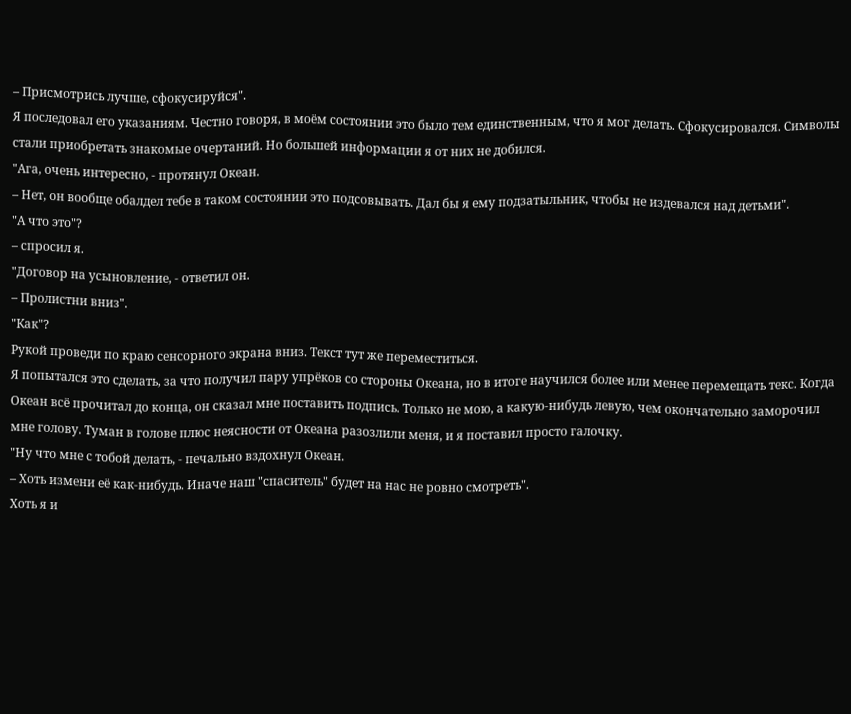– Присмотрись лучше, сфокусируйся".
Я последовал его указаниям. Честно говоря, в моём состоянии это было тем единственным, что я мог делать. Сфокусировался. Символы стали приобретать знакомые очертаний. Но большей информации я от них не добился.
"Ага, очень интересно, - протянул Океан.
– Нет, он вообще обалдел тебе в таком состоянии это подсовывать. Дал бы я ему подзатыльник, чтобы не издевался над детьми".
"А что это"?
– спросил я.
"Договор на усыновление, - ответил он.
– Пролистни вниз".
"Как"?
Рукой проведи по краю сенсорного экрана вниз. Текст тут же переместиться.
Я попытался это сделать, за что получил пару упрёков со стороны Океана, но в итоге научился более или менее перемещать текс. Когда Океан всё прочитал до конца, он сказал мне поставить подпись. Только не мою, а какую-нибудь левую, чем окончательно заморочил мне голову. Туман в голове плюс неясности от Океана разозлили меня, и я поставил просто галочку.
"Ну что мне с тобой делать, - печально вздохнул Океан.
– Хоть измени её как-нибудь. Иначе наш "спаситель" будет на нас не ровно смотреть".
Хоть я и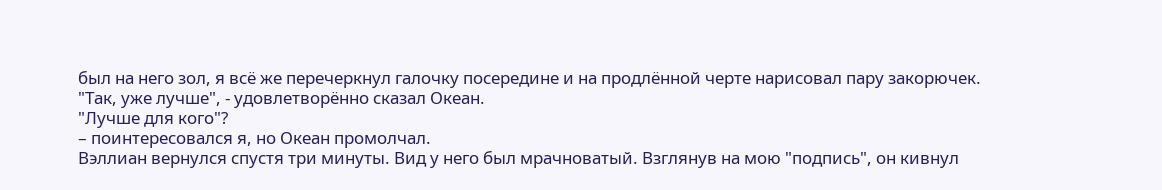был на него зол, я всё же перечеркнул галочку посередине и на продлённой черте нарисовал пару закорючек.
"Так, уже лучше", - удовлетворённо сказал Океан.
"Лучше для кого"?
– поинтересовался я, но Океан промолчал.
Вэллиан вернулся спустя три минуты. Вид у него был мрачноватый. Взглянув на мою "подпись", он кивнул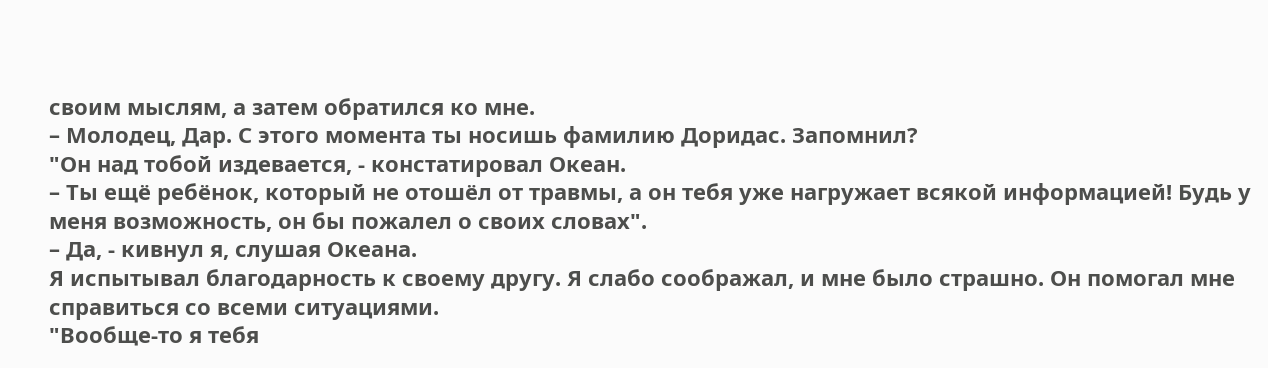своим мыслям, а затем обратился ко мне.
– Молодец, Дар. С этого момента ты носишь фамилию Доридас. Запомнил?
"Он над тобой издевается, - констатировал Океан.
– Ты ещё ребёнок, который не отошёл от травмы, а он тебя уже нагружает всякой информацией! Будь у меня возможность, он бы пожалел о своих словах".
– Да, - кивнул я, слушая Океана.
Я испытывал благодарность к своему другу. Я слабо соображал, и мне было страшно. Он помогал мне справиться со всеми ситуациями.
"Вообще-то я тебя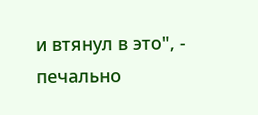и втянул в это", - печально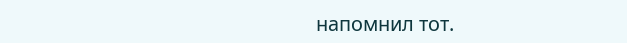напомнил тот.